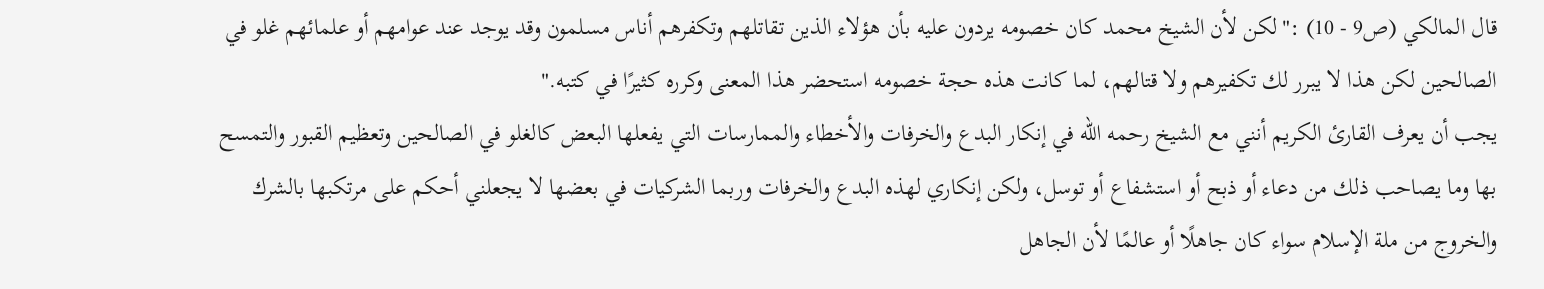قال المالكي (ص9 - 10) :"لكن لأن الشيخ محمد كان خصومه يردون عليه بأن هؤلاء الذين تقاتلهم وتكفرهم أناس مسلمون وقد يوجد عند عوامهم أو علمائهم غلو في الصالحين لكن هذا لا يبرر لك تكفيرهم ولا قتالهم، لما كانت هذه حجة خصومه استحضر هذا المعنى وكرره كثيرًا في كتبه."
يجب أن يعرف القارئ الكريم أنني مع الشيخ رحمه الله في إنكار البدع والخرفات والأخطاء والممارسات التي يفعلها البعض كالغلو في الصالحين وتعظيم القبور والتمسح بها وما يصاحب ذلك من دعاء أو ذبح أو استشفاع أو توسل، ولكن إنكاري لهذه البدع والخرفات وربما الشركيات في بعضها لا يجعلني أحكم على مرتكبها بالشرك والخروج من ملة الإسلام سواء كان جاهلًا أو عالمًا لأن الجاهل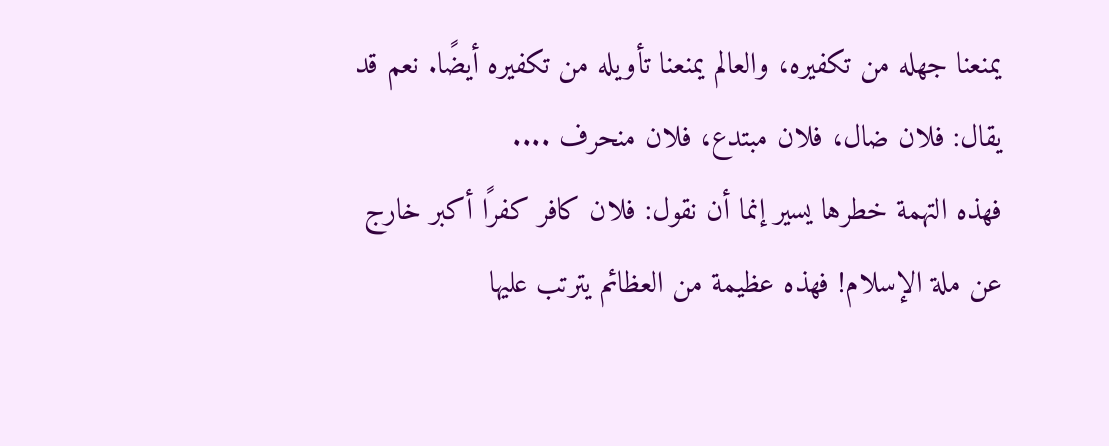يمنعنا جهله من تكفيره، والعالم يمنعنا تأويله من تكفيره أيضًا. نعم قد يقال: فلان ضال، فلان مبتدع، فلان منحرف ....
فهذه التهمة خطرها يسير إنما أن نقول: فلان كافر كفرًا أكبر خارج عن ملة الإسلام! فهذه عظيمة من العظائم يترتب عليها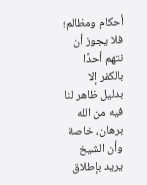أحكام ومظالم؛ فلا يجوز أن نتهم أحدًا بالكفر إلا بدليل ظاهر لنا فيه من الله برهان، خاصة وأن الشيخ يريد بإطلاق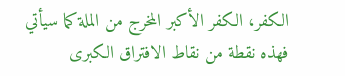الكفر، الكفر الأكبر المخرج من الملة كما سيأتي فهذه نقطة من نقاط الافتراق الكبرى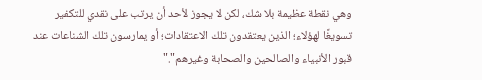وهي نقطة عظيمة بلا شك، لكن لا يجوز لأحد أن يرتب على نقدي للتكفير تسويغًا لهؤلاء؛ الذين يعتقدون تلك الاعتقادات؛ أو يمارسون تلك الشناعات عند قبور الأنبياء والصالحين والصحابة وغيرهم"."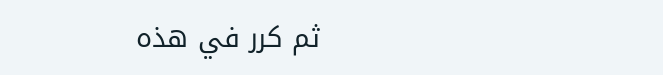ثم كرر في هذه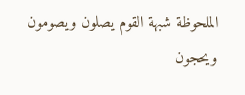الملحوظة شبهة القوم يصلون ويصومون ويحجون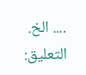.... الخ.
التعليق: